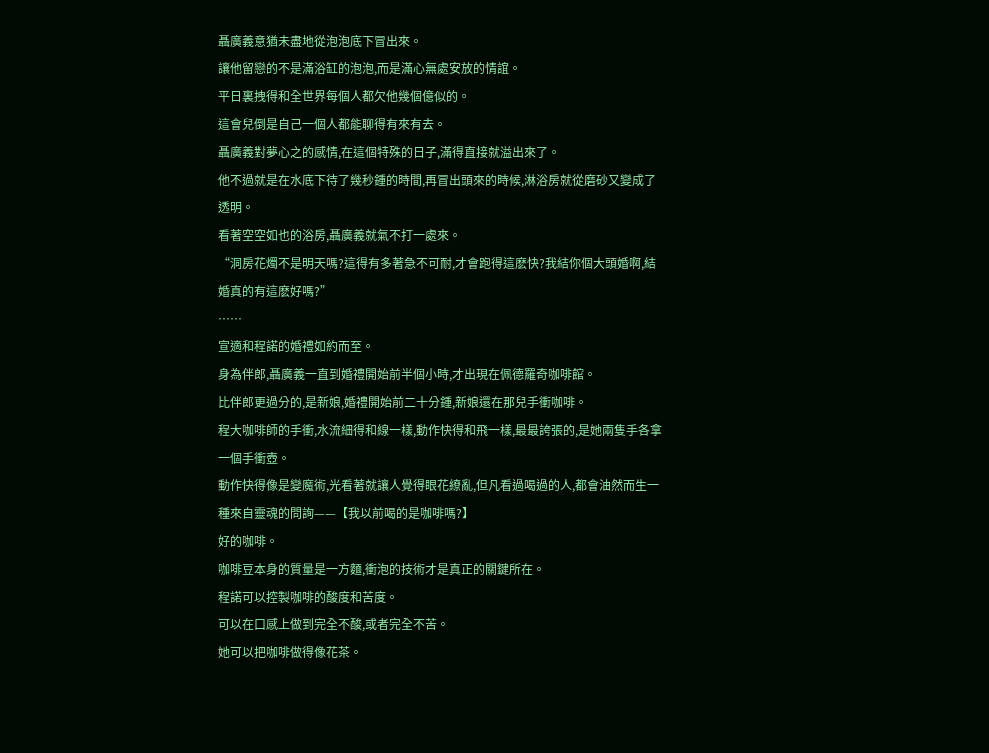聶廣義意猶未盡地從泡泡底下冒出來。
讓他留戀的不是滿浴缸的泡泡,而是滿心無處安放的情誼。
平日裏拽得和全世界每個人都欠他幾個億似的。
這會兒倒是自己一個人都能聊得有來有去。
聶廣義對夢心之的感情,在這個特殊的日子,滿得直接就溢出來了。
他不過就是在水底下待了幾秒鍾的時間,再冒出頭來的時候,淋浴房就從磨砂又變成了透明。
看著空空如也的浴房,聶廣義就氣不打一處來。
“洞房花燭不是明天嗎?這得有多著急不可耐,才會跑得這麽快?我結你個大頭婚啊,結婚真的有這麽好嗎?”
……
宣適和程諾的婚禮如約而至。
身為伴郎,聶廣義一直到婚禮開始前半個小時,才出現在佩德羅奇咖啡館。
比伴郎更過分的,是新娘,婚禮開始前二十分鍾,新娘還在那兒手衝咖啡。
程大咖啡師的手衝,水流細得和線一樣,動作快得和飛一樣,最最誇張的,是她兩隻手各拿一個手衝壺。
動作快得像是變魔術,光看著就讓人覺得眼花繚亂,但凡看過喝過的人,都會油然而生一種來自靈魂的問詢——【我以前喝的是咖啡嗎?】
好的咖啡。
咖啡豆本身的質量是一方麵,衝泡的技術才是真正的關鍵所在。
程諾可以控製咖啡的酸度和苦度。
可以在口感上做到完全不酸,或者完全不苦。
她可以把咖啡做得像花茶。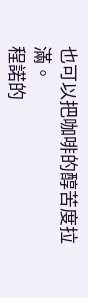也可以把咖啡的醇苦度拉滿。
程諾的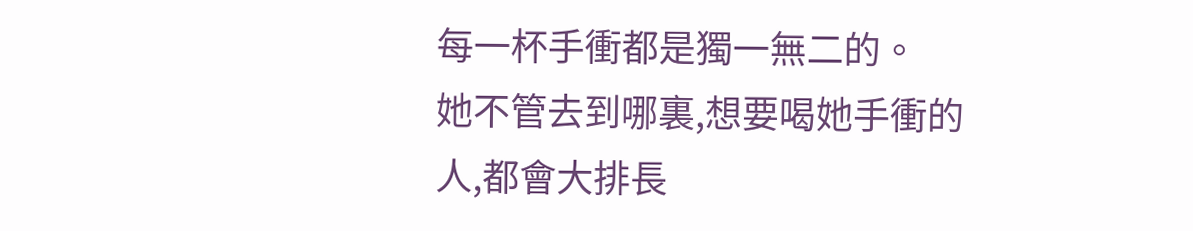每一杯手衝都是獨一無二的。
她不管去到哪裏,想要喝她手衝的人,都會大排長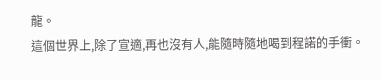龍。
這個世界上,除了宣適,再也沒有人,能隨時隨地喝到程諾的手衝。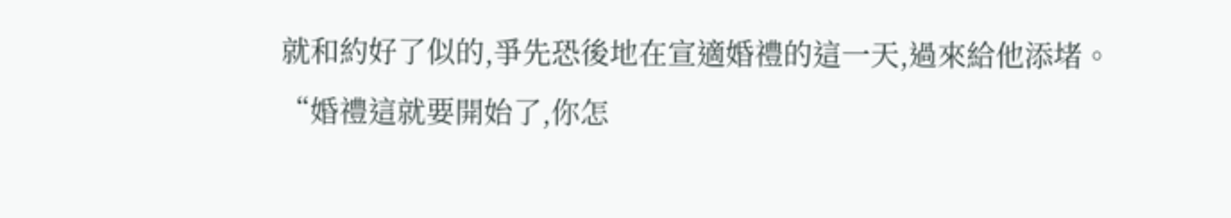就和約好了似的,爭先恐後地在宣適婚禮的這一天,過來給他添堵。
“婚禮這就要開始了,你怎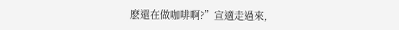麽還在做咖啡啊?”宣適走過來,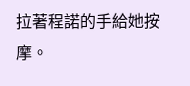拉著程諾的手給她按摩。